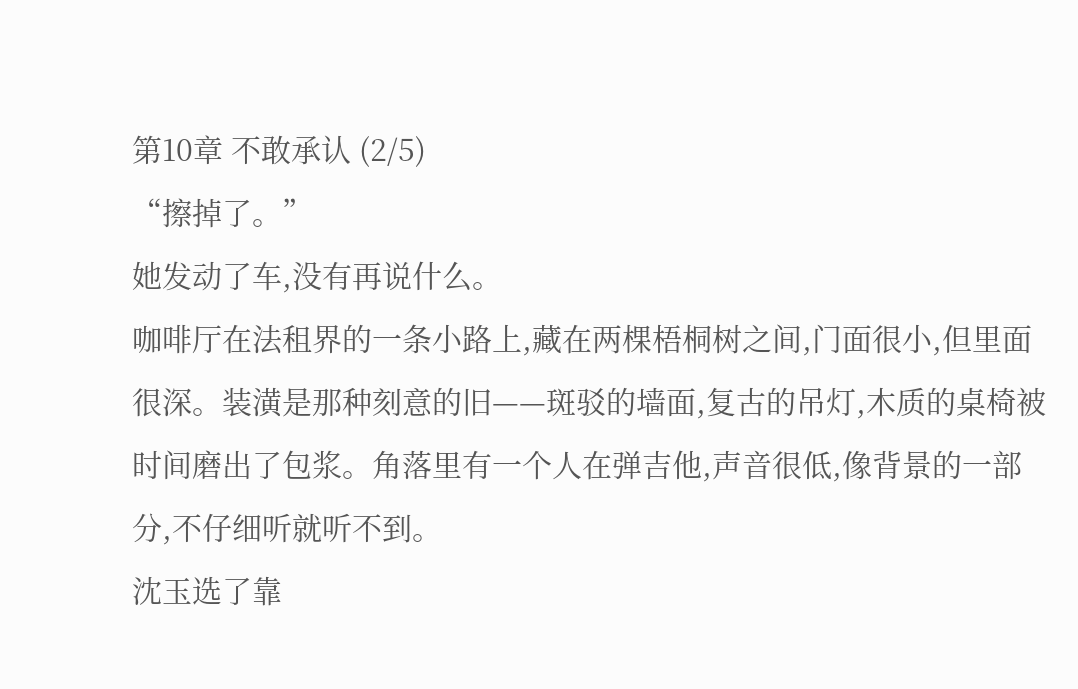第10章 不敢承认 (2/5)
“擦掉了。”
她发动了车,没有再说什么。
咖啡厅在法租界的一条小路上,藏在两棵梧桐树之间,门面很小,但里面很深。装潢是那种刻意的旧——斑驳的墙面,复古的吊灯,木质的桌椅被时间磨出了包浆。角落里有一个人在弹吉他,声音很低,像背景的一部分,不仔细听就听不到。
沈玉选了靠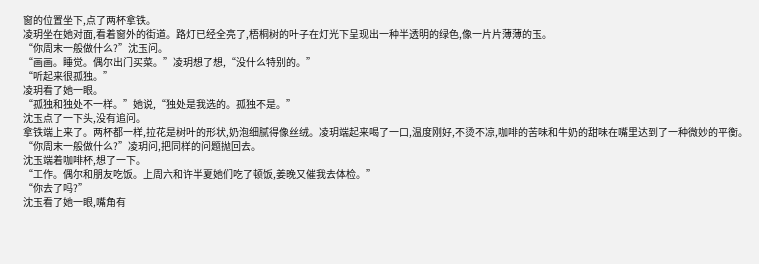窗的位置坐下,点了两杯拿铁。
凌玥坐在她对面,看着窗外的街道。路灯已经全亮了,梧桐树的叶子在灯光下呈现出一种半透明的绿色,像一片片薄薄的玉。
“你周末一般做什么?”沈玉问。
“画画。睡觉。偶尔出门买菜。”凌玥想了想,“没什么特别的。”
“听起来很孤独。”
凌玥看了她一眼。
“孤独和独处不一样。”她说,“独处是我选的。孤独不是。”
沈玉点了一下头,没有追问。
拿铁端上来了。两杯都一样,拉花是树叶的形状,奶泡细腻得像丝绒。凌玥端起来喝了一口,温度刚好,不烫不凉,咖啡的苦味和牛奶的甜味在嘴里达到了一种微妙的平衡。
“你周末一般做什么?”凌玥问,把同样的问题抛回去。
沈玉端着咖啡杯,想了一下。
“工作。偶尔和朋友吃饭。上周六和许半夏她们吃了顿饭,姜晚又催我去体检。”
“你去了吗?”
沈玉看了她一眼,嘴角有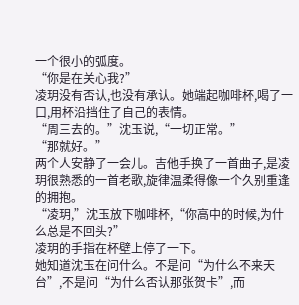一个很小的弧度。
“你是在关心我?”
凌玥没有否认,也没有承认。她端起咖啡杯,喝了一口,用杯沿挡住了自己的表情。
“周三去的。”沈玉说,“一切正常。”
“那就好。”
两个人安静了一会儿。吉他手换了一首曲子,是凌玥很熟悉的一首老歌,旋律温柔得像一个久别重逢的拥抱。
“凌玥,”沈玉放下咖啡杯,“你高中的时候,为什么总是不回头?”
凌玥的手指在杯壁上停了一下。
她知道沈玉在问什么。不是问“为什么不来天台”,不是问“为什么否认那张贺卡”,而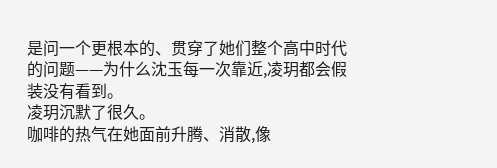是问一个更根本的、贯穿了她们整个高中时代的问题——为什么沈玉每一次靠近,凌玥都会假装没有看到。
凌玥沉默了很久。
咖啡的热气在她面前升腾、消散,像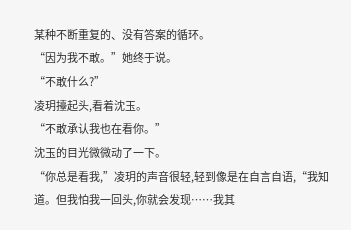某种不断重复的、没有答案的循环。
“因为我不敢。”她终于说。
“不敢什么?”
凌玥擡起头,看着沈玉。
“不敢承认我也在看你。”
沈玉的目光微微动了一下。
“你总是看我,”凌玥的声音很轻,轻到像是在自言自语,“我知道。但我怕我一回头,你就会发现……我其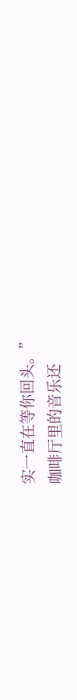实一直在等你回头。”
咖啡厅里的音乐还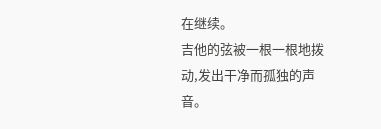在继续。
吉他的弦被一根一根地拨动,发出干净而孤独的声音。